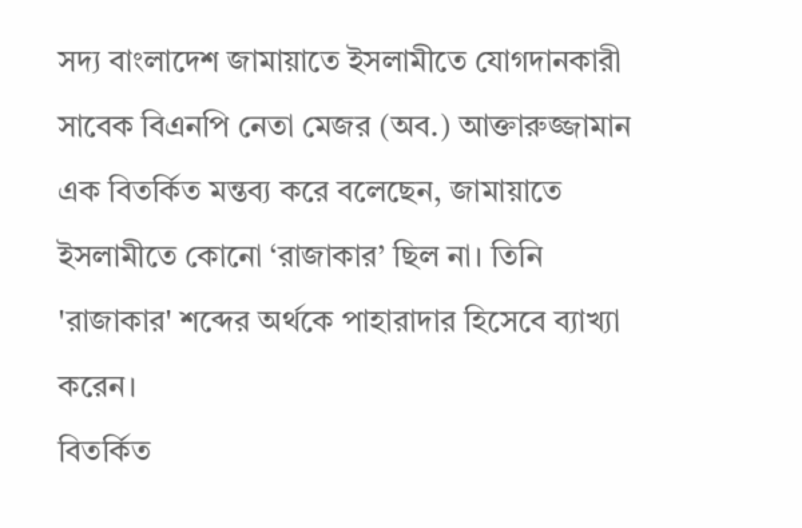সদ্য বাংলাদেশ জামায়াতে ইসলামীতে যোগদানকারী সাবেক বিএনপি নেতা মেজর (অব.) আক্তারুজ্জামান এক বিতর্কিত মন্তব্য করে বলেছেন, জামায়াতে ইসলামীতে কোনো ‘রাজাকার’ ছিল না। তিনি 'রাজাকার' শব্দের অর্থকে পাহারাদার হিসেবে ব্যাখ্যা করেন।
বিতর্কিত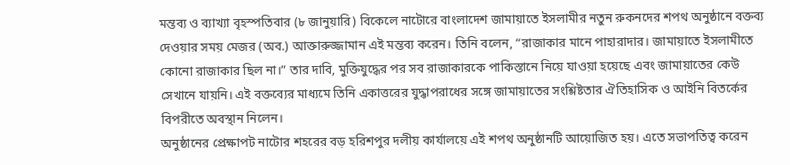মন্তব্য ও ব্যাখ্যা বৃহস্পতিবার (৮ জানুয়ারি) বিকেলে নাটোরে বাংলাদেশ জামায়াতে ইসলামীর নতুন রুকনদের শপথ অনুষ্ঠানে বক্তব্য দেওয়ার সময় মেজর (অব.) আক্তারুজ্জামান এই মন্তব্য করেন। তিনি বলেন, “রাজাকার মানে পাহারাদার। জামায়াতে ইসলামীতে কোনো রাজাকার ছিল না।” তার দাবি, মুক্তিযুদ্ধের পর সব রাজাকারকে পাকিস্তানে নিয়ে যাওয়া হয়েছে এবং জামায়াতের কেউ সেখানে যায়নি। এই বক্তব্যের মাধ্যমে তিনি একাত্তরের যুদ্ধাপরাধের সঙ্গে জামায়াতের সংশ্লিষ্টতার ঐতিহাসিক ও আইনি বিতর্কের বিপরীতে অবস্থান নিলেন।
অনুষ্ঠানের প্রেক্ষাপট নাটোর শহরের বড় হরিশপুর দলীয় কার্যালয়ে এই শপথ অনুষ্ঠানটি আয়োজিত হয়। এতে সভাপতিত্ব করেন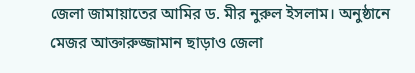জেলা জামায়াতের আমির ড. মীর নুরুল ইসলাম। অনুষ্ঠানে মেজর আক্তারুজ্জামান ছাড়াও জেলা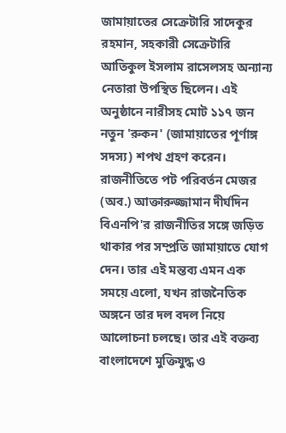জামায়াতের সেক্রেটারি সাদেকুর রহমান, সহকারী সেক্রেটারি আতিকুল ইসলাম রাসেলসহ অন্যান্য নেতারা উপস্থিত ছিলেন। এই অনুষ্ঠানে নারীসহ মোট ১১৭ জন নতুন 'রুকন' (জামায়াতের পূর্ণাঙ্গ সদস্য) শপথ গ্রহণ করেন।
রাজনীতিতে পট পরিবর্তন মেজর (অব.) আক্তারুজ্জামান দীর্ঘদিন বিএনপি'র রাজনীতির সঙ্গে জড়িত থাকার পর সম্প্রতি জামায়াতে যোগ দেন। তার এই মন্তব্য এমন এক সময়ে এলো, যখন রাজনৈতিক অঙ্গনে তার দল বদল নিয়ে আলোচনা চলছে। তার এই বক্তব্য বাংলাদেশে মুক্তিযুদ্ধ ও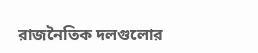রাজনৈতিক দলগুলোর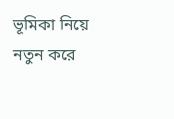ভূমিকা নিয়ে নতুন করে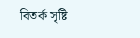বিতর্ক সৃষ্টি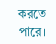করতে পারে।